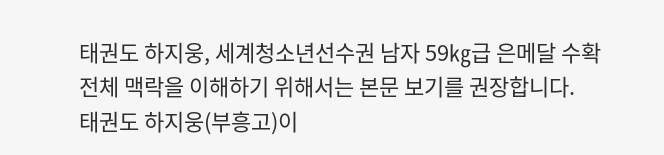태권도 하지웅, 세계청소년선수권 남자 59㎏급 은메달 수확
전체 맥락을 이해하기 위해서는 본문 보기를 권장합니다.
태권도 하지웅(부흥고)이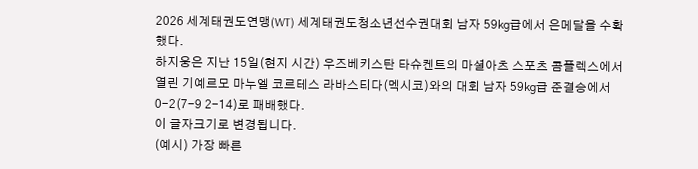2026 세계태권도연맹(WT) 세계태권도청소년선수권대회 남자 59㎏급에서 은메달을 수확했다.
하지웅은 지난 15일(현지 시간) 우즈베키스탄 타슈켄트의 마셜아츠 스포츠 콤플렉스에서 열린 기예르모 마누엘 코르테스 라바스티다(멕시코)와의 대회 남자 59㎏급 준결승에서 0-2(7-9 2-14)로 패배했다.
이 글자크기로 변경됩니다.
(예시) 가장 빠른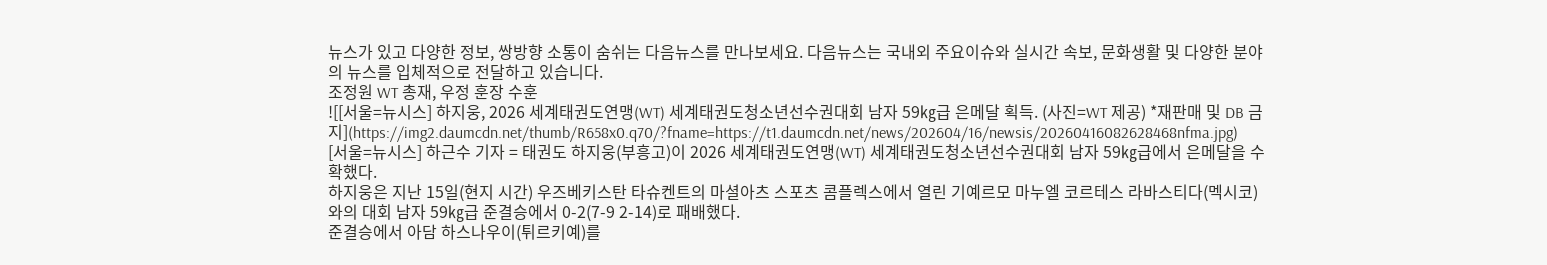뉴스가 있고 다양한 정보, 쌍방향 소통이 숨쉬는 다음뉴스를 만나보세요. 다음뉴스는 국내외 주요이슈와 실시간 속보, 문화생활 및 다양한 분야의 뉴스를 입체적으로 전달하고 있습니다.
조정원 WT 총재, 우정 훈장 수훈
![[서울=뉴시스] 하지웅, 2026 세계태권도연맹(WT) 세계태권도청소년선수권대회 남자 59㎏급 은메달 획득. (사진=WT 제공) *재판매 및 DB 금지](https://img2.daumcdn.net/thumb/R658x0.q70/?fname=https://t1.daumcdn.net/news/202604/16/newsis/20260416082628468nfma.jpg)
[서울=뉴시스] 하근수 기자 = 태권도 하지웅(부흥고)이 2026 세계태권도연맹(WT) 세계태권도청소년선수권대회 남자 59㎏급에서 은메달을 수확했다.
하지웅은 지난 15일(현지 시간) 우즈베키스탄 타슈켄트의 마셜아츠 스포츠 콤플렉스에서 열린 기예르모 마누엘 코르테스 라바스티다(멕시코)와의 대회 남자 59㎏급 준결승에서 0-2(7-9 2-14)로 패배했다.
준결승에서 아담 하스나우이(튀르키예)를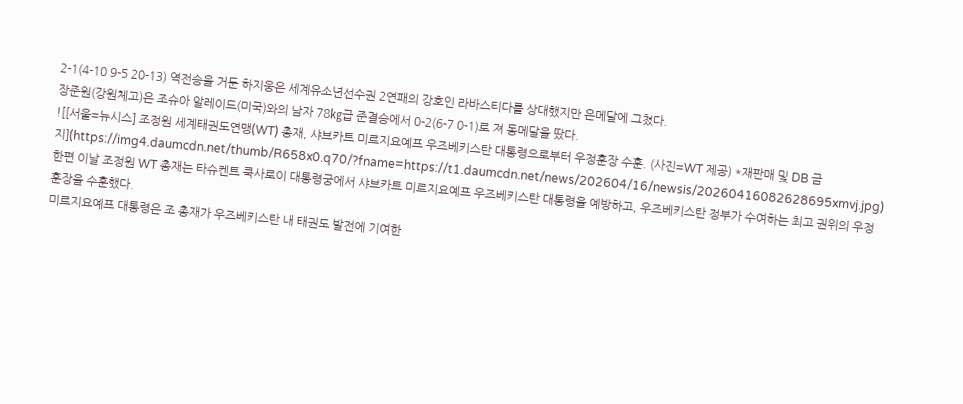2-1(4-10 9-5 20-13) 역전승을 거둔 하지웅은 세계유소년선수권 2연패의 강호인 라바스티다를 상대했지만 은메달에 그쳤다.
장준원(강원체고)은 조슈아 알레이드(미국)와의 남자 78㎏급 준결승에서 0-2(6-7 0-1)로 져 동메달을 땄다.
![[서울=뉴시스] 조정원 세계태권도연맹(WT) 총재, 샤브카트 미르지요예프 우즈베키스탄 대통령으로부터 우정훈장 수훈. (사진=WT 제공) *재판매 및 DB 금지](https://img4.daumcdn.net/thumb/R658x0.q70/?fname=https://t1.daumcdn.net/news/202604/16/newsis/20260416082628695xmvj.jpg)
한편 이날 조정원 WT 총재는 타슈켄트 쿡사로이 대통령궁에서 샤브카트 미르지요예프 우즈베키스탄 대통령을 예방하고, 우즈베키스탄 정부가 수여하는 최고 권위의 우정훈장을 수훈했다.
미르지요예프 대통령은 조 총재가 우즈베키스탄 내 태권도 발전에 기여한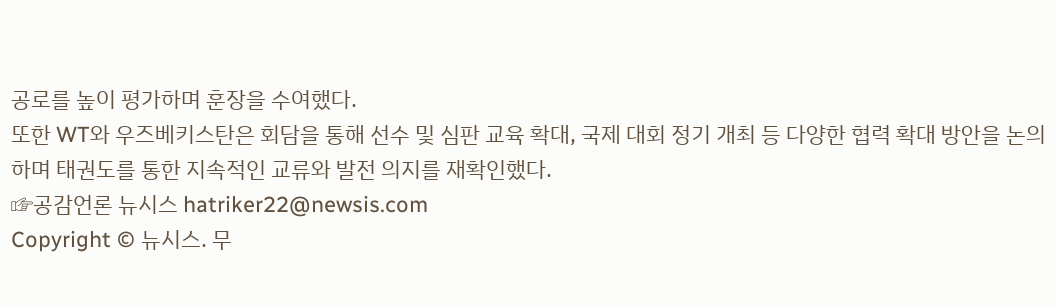공로를 높이 평가하며 훈장을 수여했다.
또한 WT와 우즈베키스탄은 회담을 통해 선수 및 심판 교육 확대, 국제 대회 정기 개최 등 다양한 협력 확대 방안을 논의하며 태권도를 통한 지속적인 교류와 발전 의지를 재확인했다.
☞공감언론 뉴시스 hatriker22@newsis.com
Copyright © 뉴시스. 무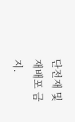단전재 및 재배포 금지.